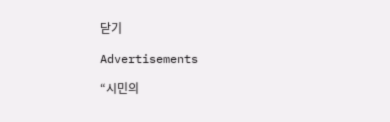닫기

Advertisements

“시민의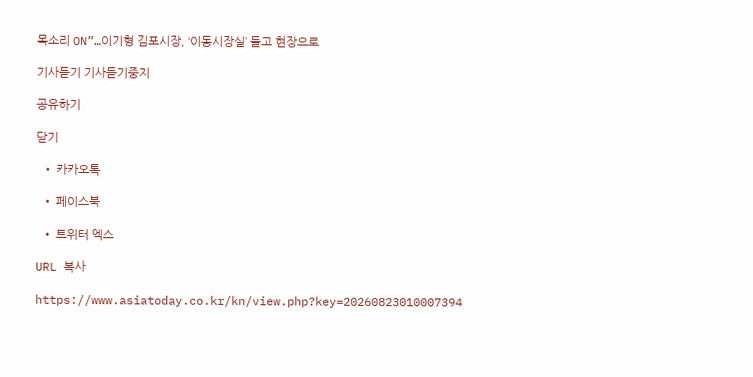목소리 ON”…이기형 김포시장, ‘이동시장실’ 들고 현장으로

기사듣기 기사듣기중지

공유하기

닫기

  • 카카오톡

  • 페이스북

  • 트위터 엑스

URL 복사

https://www.asiatoday.co.kr/kn/view.php?key=20260823010007394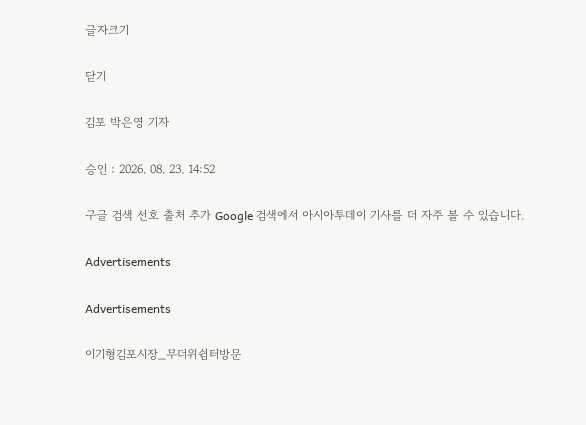글자크기

닫기

김포 박은영 기자

승인 : 2026. 08. 23. 14:52

구글 검색 선호 출처 추가 Google 검색에서 아시아투데이 기사를 더 자주 볼 수 있습니다.

Advertisements

Advertisements

이기형김포시장_무더위쉼터방문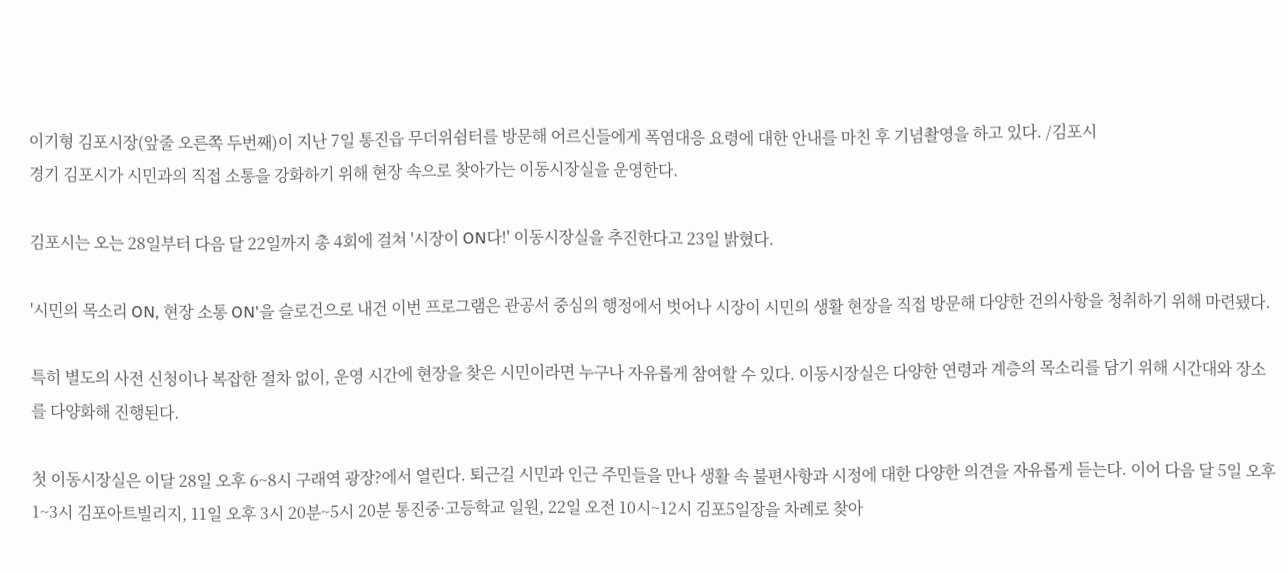이기형 김포시장(앞줄 오른쪽 두번째)이 지난 7일 통진읍 무더위쉼터를 방문해 어르신들에게 폭염대응 요령에 대한 안내를 마친 후 기념촬영을 하고 있다. /김포시
경기 김포시가 시민과의 직접 소통을 강화하기 위해 현장 속으로 찾아가는 이동시장실을 운영한다.

김포시는 오는 28일부터 다음 달 22일까지 총 4회에 걸쳐 '시장이 ON다!' 이동시장실을 추진한다고 23일 밝혔다.

'시민의 목소리 ON, 현장 소통 ON'을 슬로건으로 내건 이번 프로그램은 관공서 중심의 행정에서 벗어나 시장이 시민의 생활 현장을 직접 방문해 다양한 건의사항을 청취하기 위해 마련됐다.

특히 별도의 사전 신청이나 복잡한 절차 없이, 운영 시간에 현장을 찾은 시민이라면 누구나 자유롭게 참여할 수 있다. 이동시장실은 다양한 연령과 계층의 목소리를 담기 위해 시간대와 장소를 다양화해 진행된다.

첫 이동시장실은 이달 28일 오후 6~8시 구래역 광장?에서 열린다. 퇴근길 시민과 인근 주민들을 만나 생활 속 불편사항과 시정에 대한 다양한 의견을 자유롭게 듣는다. 이어 다음 달 5일 오후 1~3시 김포아트빌리지, 11일 오후 3시 20분~5시 20분 통진중·고등학교 일원, 22일 오전 10시~12시 김포5일장을 차례로 찾아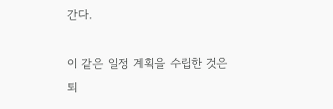간다.

이 같은 일정 계획을 수립한 것은 퇴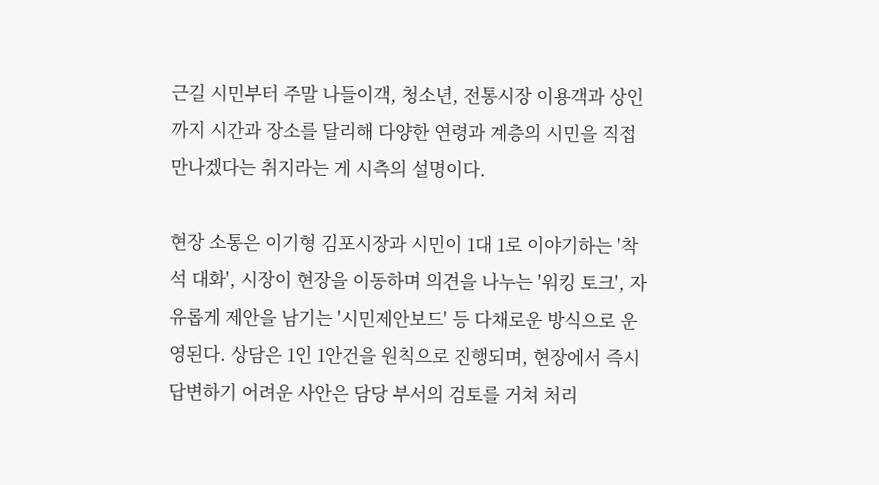근길 시민부터 주말 나들이객, 청소년, 전통시장 이용객과 상인까지 시간과 장소를 달리해 다양한 연령과 계층의 시민을 직접 만나겠다는 취지라는 게 시측의 설명이다.

현장 소통은 이기형 김포시장과 시민이 1대 1로 이야기하는 '착석 대화', 시장이 현장을 이동하며 의견을 나누는 '워킹 토크', 자유롭게 제안을 남기는 '시민제안보드' 등 다채로운 방식으로 운영된다. 상담은 1인 1안건을 원칙으로 진행되며, 현장에서 즉시 답변하기 어려운 사안은 담당 부서의 검토를 거쳐 처리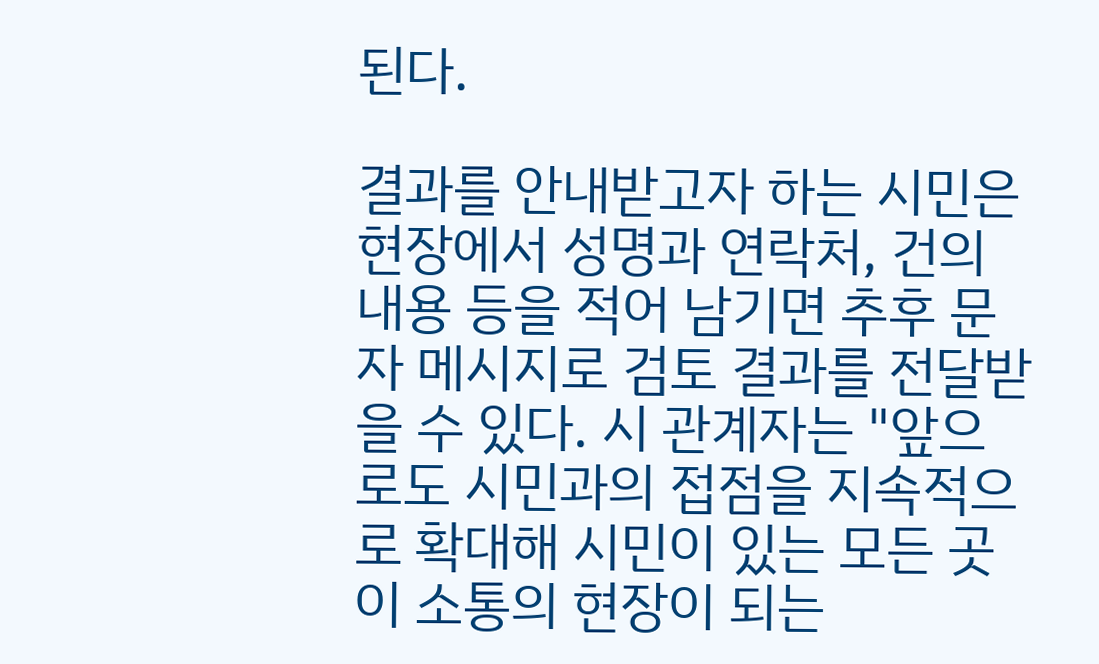된다.

결과를 안내받고자 하는 시민은 현장에서 성명과 연락처, 건의 내용 등을 적어 남기면 추후 문자 메시지로 검토 결과를 전달받을 수 있다. 시 관계자는 "앞으로도 시민과의 접점을 지속적으로 확대해 시민이 있는 모든 곳이 소통의 현장이 되는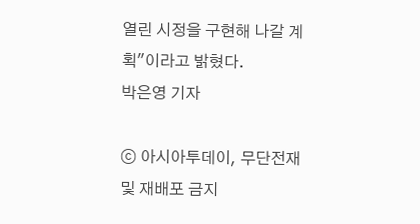열린 시정을 구현해 나갈 계획"이라고 밝혔다.
박은영 기자

ⓒ 아시아투데이, 무단전재 및 재배포 금지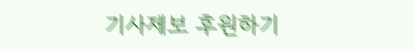기사제보 후원하기